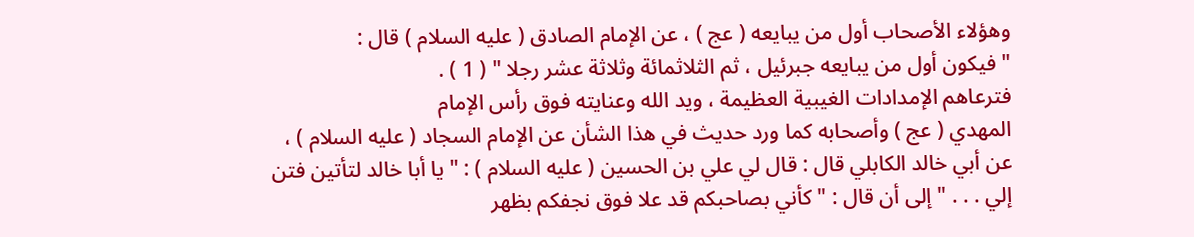وهؤلاء الأصحاب أول من يبايعه ( عج ) ، عن الإمام الصادق ( عليه السلام ) قال :
" فيكون أول من يبايعه جبرئيل ، ثم الثلاثمائة وثلاثة عشر رجلا " ( 1 ) .
فترعاهم الإمدادات الغيبية العظيمة ، ويد الله وعنايته فوق رأس الإمام
المهدي ( عج ) وأصحابه كما ورد حديث في هذا الشأن عن الإمام السجاد ( عليه السلام ) ،
عن أبي خالد الكابلي قال : قال لي علي بن الحسين ( عليه السلام ) : " يا أبا خالد لتأتين فتن
إلي . . . " إلى أن قال : " كأني بصاحبكم قد علا فوق نجفكم بظهر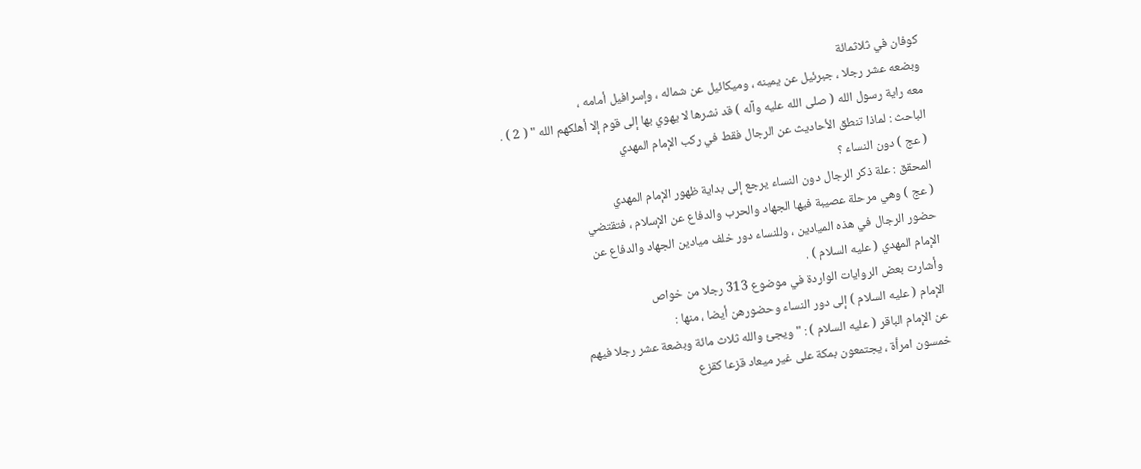كوفان في ثلاثمائة
وبضعه عشر رجلا ، جبرئيل عن يمينه ، وميكائيل عن شماله ، وإسرافيل أمامه ،
معه راية رسول الله ( صلى الله عليه وآله ) قد نشرها لا يهوي بها إلى قوم إلا أهلكهم الله " ( 2 ) .
الباحث : لماذا تنطق الأحاديث عن الرجال فقط في ركب الإمام المهدي
( عج ) دون النساء ؟
المحقق : علة ذكر الرجال دون النساء يرجع إلى بداية ظهور الإمام المهدي
( عج ) وهي مرحلة عصيبة فيها الجهاد والحرب والدفاع عن الإسلام ، فتقتضي
حضور الرجال في هذه الميادين ، وللنساء دور خلف ميادين الجهاد والدفاع عن
الإمام المهدي ( عليه السلام ) .
وأشارت بعض الروايات الواردة في موضوع 313 رجلا من خواص
الإمام ( عليه السلام ) إلى دور النساء وحضورهن أيضا ، منها :
عن الإمام الباقر ( عليه السلام ) : " ويجئ والله ثلاث مائة وبضعة عشر رجلا فيهم
خمسون امرأة ، يجتمعون بمكة على غير ميعاد قزعا كقزع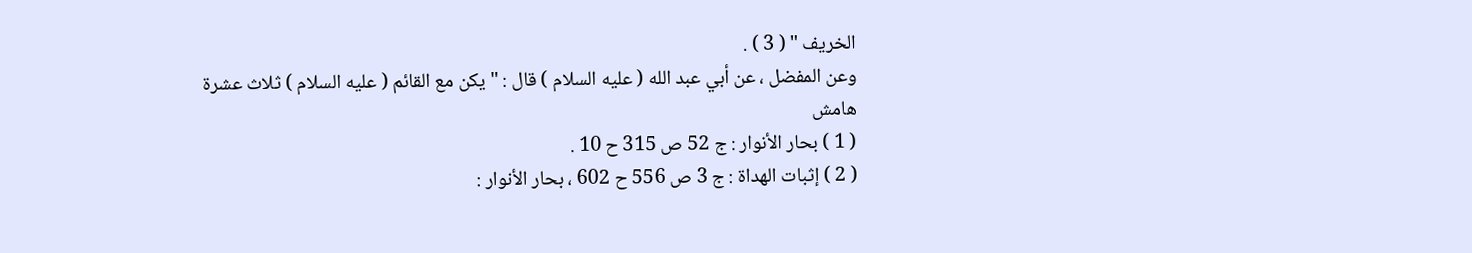الخريف " ( 3 ) .
وعن المفضل ، عن أبي عبد الله ( عليه السلام ) قال : " يكن مع القائم ( عليه السلام ) ثلاث عشرة
هامش
( 1 ) بحار الأنوار : ج 52 ص 315 ح 10 .
( 2 ) إثبات الهداة : ج 3 ص 556 ح 602 ، بحار الأنوار :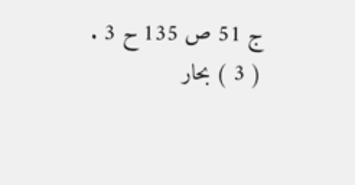ج 51 ص 135 ح 3 .
( 3 ) بحار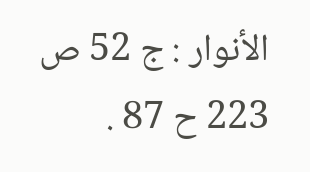الأنوار : ج 52 ص 223 ح 87 .